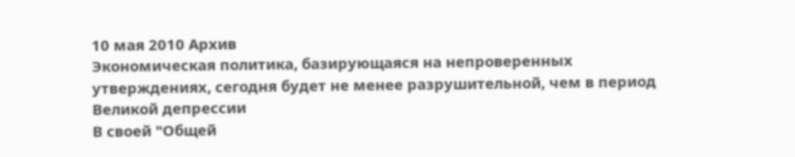10 мая 2010 Архив
Экономическая политика, базирующаяся на непроверенных утверждениях, сегодня будет не менее разрушительной, чем в период Великой депрессии
В своей "Общей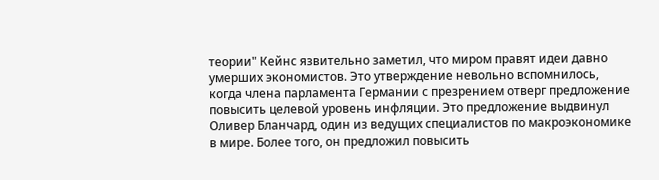теории" Кейнс язвительно заметил, что миром правят идеи давно умерших экономистов. Это утверждение невольно вспомнилось, когда члена парламента Германии с презрением отверг предложение повысить целевой уровень инфляции. Это предложение выдвинул Оливер Бланчард, один из ведущих специалистов по макроэкономике в мире. Более того, он предложил повысить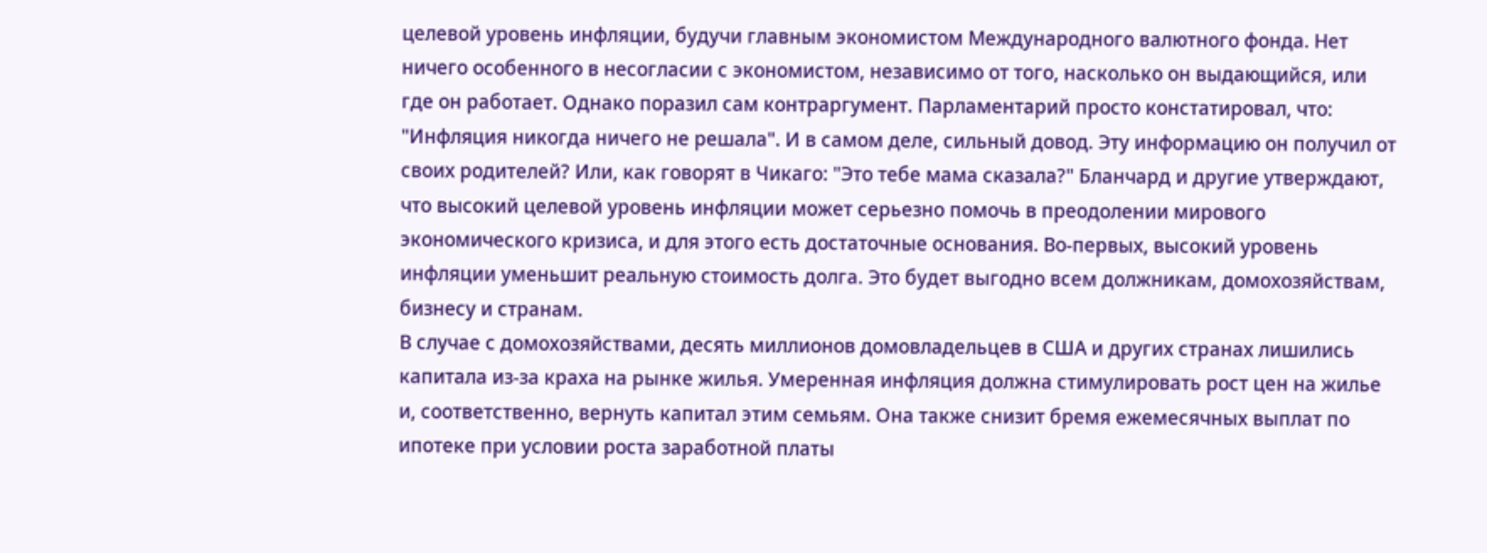целевой уровень инфляции, будучи главным экономистом Международного валютного фонда. Нет ничего особенного в несогласии с экономистом, независимо от того, насколько он выдающийся, или где он работает. Однако поразил сам контраргумент. Парламентарий просто констатировал, что: "Инфляция никогда ничего не решала". И в самом деле, сильный довод. Эту информацию он получил от своих родителей? Или, как говорят в Чикаго: "Это тебе мама сказала?" Бланчард и другие утверждают, что высокий целевой уровень инфляции может серьезно помочь в преодолении мирового экономического кризиса, и для этого есть достаточные основания. Во-первых, высокий уровень инфляции уменьшит реальную стоимость долга. Это будет выгодно всем должникам, домохозяйствам, бизнесу и странам.
В случае с домохозяйствами, десять миллионов домовладельцев в США и других странах лишились капитала из-за краха на рынке жилья. Умеренная инфляция должна стимулировать рост цен на жилье и, соответственно, вернуть капитал этим семьям. Она также снизит бремя ежемесячных выплат по ипотеке при условии роста заработной платы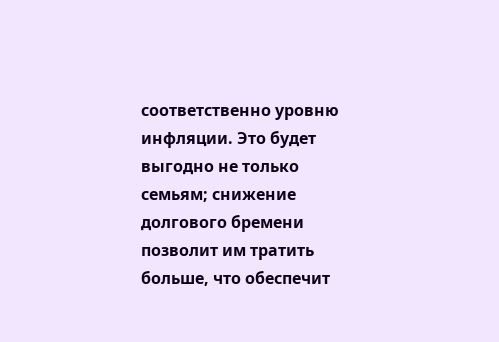соответственно уровню инфляции. Это будет выгодно не только семьям; снижение долгового бремени позволит им тратить больше, что обеспечит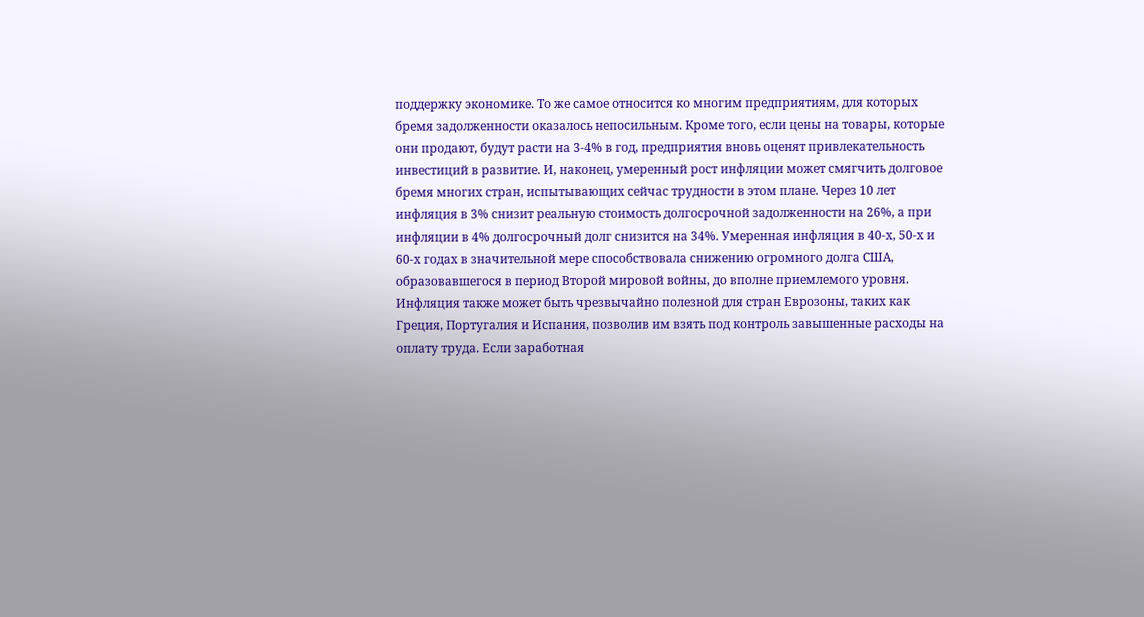поддержку экономике. То же самое относится ко многим предприятиям, для которых бремя задолженности оказалось непосильным. Кроме того, если цены на товары, которые они продают, будут расти на 3-4% в год, предприятия вновь оценят привлекательность инвестиций в развитие. И, наконец, умеренный рост инфляции может смягчить долговое бремя многих стран, испытывающих сейчас трудности в этом плане. Через 10 лет инфляция в 3% снизит реальную стоимость долгосрочной задолженности на 26%, а при инфляции в 4% долгосрочный долг снизится на 34%. Умеренная инфляция в 40-х, 50-х и 60-х годах в значительной мере способствовала снижению огромного долга США, образовавшегося в период Второй мировой войны, до вполне приемлемого уровня.
Инфляция также может быть чрезвычайно полезной для стран Еврозоны, таких как Греция, Португалия и Испания, позволив им взять под контроль завышенные расходы на оплату труда. Если заработная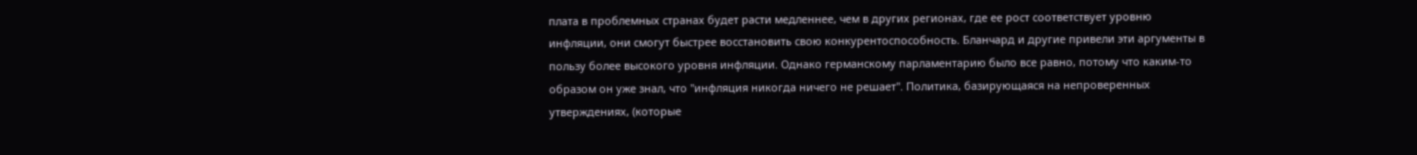плата в проблемных странах будет расти медленнее, чем в других регионах, где ее рост соответствует уровню инфляции, они смогут быстрее восстановить свою конкурентоспособность. Бланчард и другие привели эти аргументы в пользу более высокого уровня инфляции. Однако германскому парламентарию было все равно, потому что каким-то образом он уже знал, что "инфляция никогда ничего не решает". Политика, базирующаяся на непроверенных утверждениях, (которые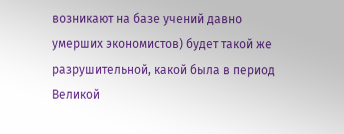возникают на базе учений давно умерших экономистов) будет такой же разрушительной, какой была в период Великой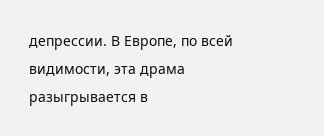депрессии. В Европе, по всей видимости, эта драма разыгрывается в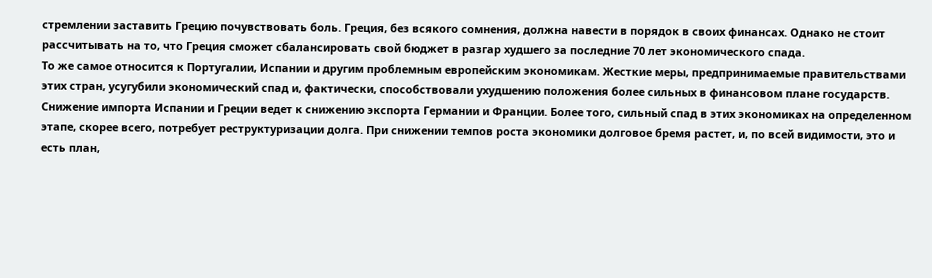стремлении заставить Грецию почувствовать боль. Греция, без всякого сомнения, должна навести в порядок в своих финансах. Однако не стоит рассчитывать на то, что Греция сможет сбалансировать свой бюджет в разгар худшего за последние 70 лет экономического спада.
То же самое относится к Португалии, Испании и другим проблемным европейским экономикам. Жесткие меры, предпринимаемые правительствами этих стран, усугубили экономический спад и, фактически, способствовали ухудшению положения более сильных в финансовом плане государств. Снижение импорта Испании и Греции ведет к снижению экспорта Германии и Франции. Более того, сильный спад в этих экономиках на определенном этапе, скорее всего, потребует реструктуризации долга. При снижении темпов роста экономики долговое бремя растет, и, по всей видимости, это и есть план,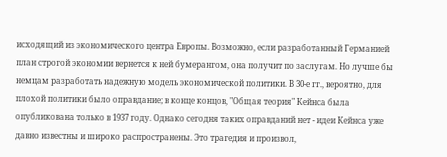исходящий из экономического центра Европы. Возможно, если разработанный Германией план строгой экономии вернется к ней бумерангом, она получит по заслугам. Но лучше бы немцам разработать надежную модель экономической политики. В 30-е гг., вероятно, для плохой политики было оправдание; в конце концов, "Общая теория" Кейнса была опубликована только в 1937 году. Однако сегодня таких оправданий нет - идеи Кейнса уже давно известны и широко распространены. Это трагедия и произвол,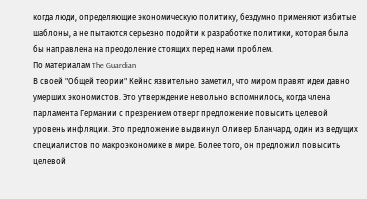когда люди, определяющие экономическую политику, бездумно применяют избитые шаблоны, а не пытаются серьезно подойти к разработке политики, которая была бы направлена на преодоление стоящих перед нами проблем.
По материалам The Guardian
В своей "Общей теории" Кейнс язвительно заметил, что миром правят идеи давно умерших экономистов. Это утверждение невольно вспомнилось, когда члена парламента Германии с презрением отверг предложение повысить целевой уровень инфляции. Это предложение выдвинул Оливер Бланчард, один из ведущих специалистов по макроэкономике в мире. Более того, он предложил повысить целевой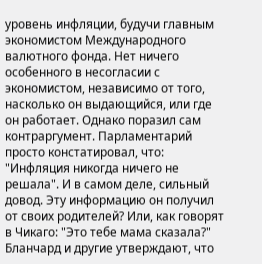уровень инфляции, будучи главным экономистом Международного валютного фонда. Нет ничего особенного в несогласии с экономистом, независимо от того, насколько он выдающийся, или где он работает. Однако поразил сам контраргумент. Парламентарий просто констатировал, что: "Инфляция никогда ничего не решала". И в самом деле, сильный довод. Эту информацию он получил от своих родителей? Или, как говорят в Чикаго: "Это тебе мама сказала?" Бланчард и другие утверждают, что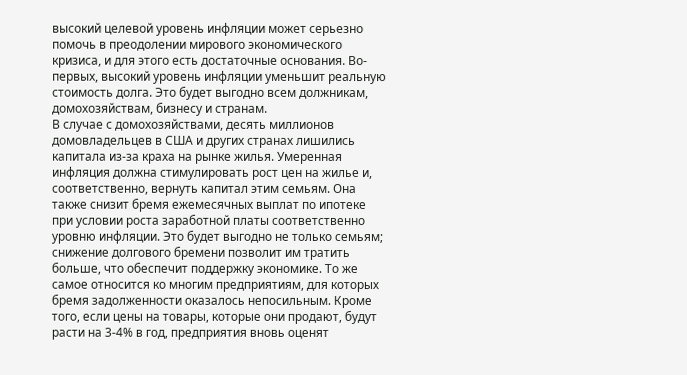высокий целевой уровень инфляции может серьезно помочь в преодолении мирового экономического кризиса, и для этого есть достаточные основания. Во-первых, высокий уровень инфляции уменьшит реальную стоимость долга. Это будет выгодно всем должникам, домохозяйствам, бизнесу и странам.
В случае с домохозяйствами, десять миллионов домовладельцев в США и других странах лишились капитала из-за краха на рынке жилья. Умеренная инфляция должна стимулировать рост цен на жилье и, соответственно, вернуть капитал этим семьям. Она также снизит бремя ежемесячных выплат по ипотеке при условии роста заработной платы соответственно уровню инфляции. Это будет выгодно не только семьям; снижение долгового бремени позволит им тратить больше, что обеспечит поддержку экономике. То же самое относится ко многим предприятиям, для которых бремя задолженности оказалось непосильным. Кроме того, если цены на товары, которые они продают, будут расти на 3-4% в год, предприятия вновь оценят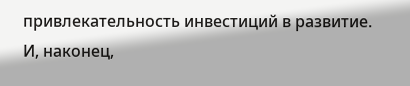привлекательность инвестиций в развитие. И, наконец,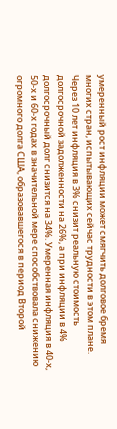умеренный рост инфляции может смягчить долговое бремя многих стран, испытывающих сейчас трудности в этом плане. Через 10 лет инфляция в 3% снизит реальную стоимость долгосрочной задолженности на 26%, а при инфляции в 4% долгосрочный долг снизится на 34%. Умеренная инфляция в 40-х, 50-х и 60-х годах в значительной мере способствовала снижению огромного долга США, образовавшегося в период Второй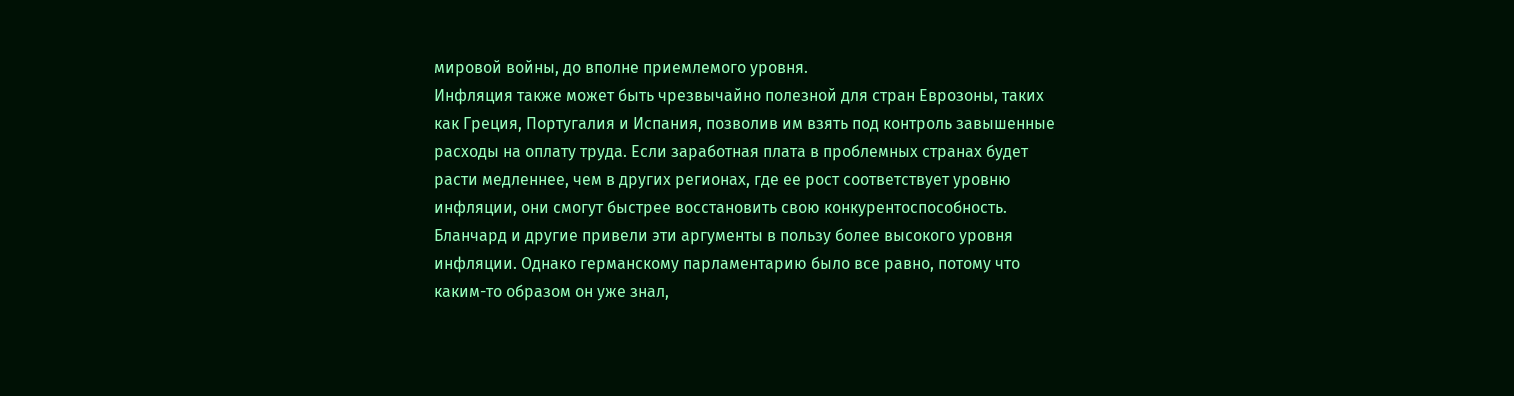мировой войны, до вполне приемлемого уровня.
Инфляция также может быть чрезвычайно полезной для стран Еврозоны, таких как Греция, Португалия и Испания, позволив им взять под контроль завышенные расходы на оплату труда. Если заработная плата в проблемных странах будет расти медленнее, чем в других регионах, где ее рост соответствует уровню инфляции, они смогут быстрее восстановить свою конкурентоспособность. Бланчард и другие привели эти аргументы в пользу более высокого уровня инфляции. Однако германскому парламентарию было все равно, потому что каким-то образом он уже знал,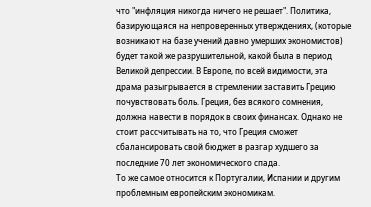что "инфляция никогда ничего не решает". Политика, базирующаяся на непроверенных утверждениях, (которые возникают на базе учений давно умерших экономистов) будет такой же разрушительной, какой была в период Великой депрессии. В Европе, по всей видимости, эта драма разыгрывается в стремлении заставить Грецию почувствовать боль. Греция, без всякого сомнения, должна навести в порядок в своих финансах. Однако не стоит рассчитывать на то, что Греция сможет сбалансировать свой бюджет в разгар худшего за последние 70 лет экономического спада.
То же самое относится к Португалии, Испании и другим проблемным европейским экономикам.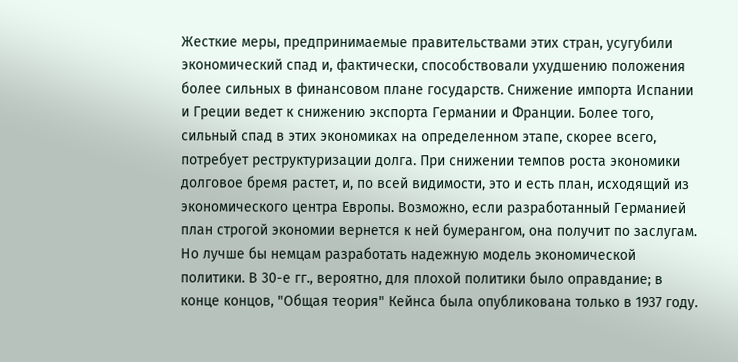Жесткие меры, предпринимаемые правительствами этих стран, усугубили экономический спад и, фактически, способствовали ухудшению положения более сильных в финансовом плане государств. Снижение импорта Испании и Греции ведет к снижению экспорта Германии и Франции. Более того, сильный спад в этих экономиках на определенном этапе, скорее всего, потребует реструктуризации долга. При снижении темпов роста экономики долговое бремя растет, и, по всей видимости, это и есть план, исходящий из экономического центра Европы. Возможно, если разработанный Германией план строгой экономии вернется к ней бумерангом, она получит по заслугам. Но лучше бы немцам разработать надежную модель экономической политики. В 30-е гг., вероятно, для плохой политики было оправдание; в конце концов, "Общая теория" Кейнса была опубликована только в 1937 году.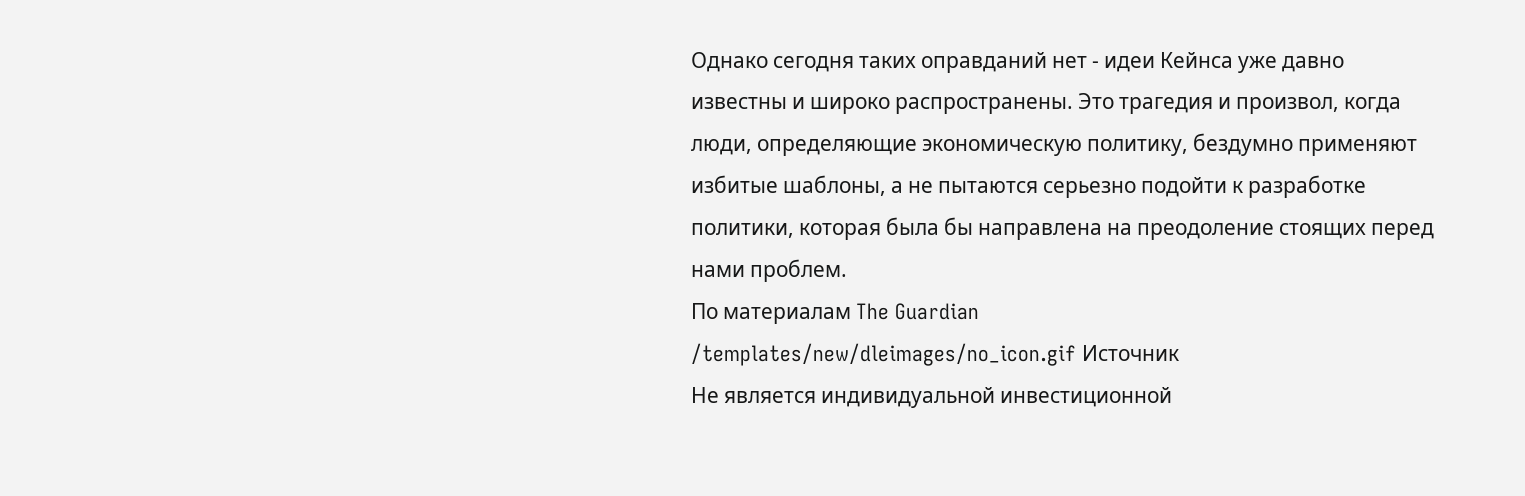Однако сегодня таких оправданий нет - идеи Кейнса уже давно известны и широко распространены. Это трагедия и произвол, когда люди, определяющие экономическую политику, бездумно применяют избитые шаблоны, а не пытаются серьезно подойти к разработке политики, которая была бы направлена на преодоление стоящих перед нами проблем.
По материалам The Guardian
/templates/new/dleimages/no_icon.gif Источник
Не является индивидуальной инвестиционной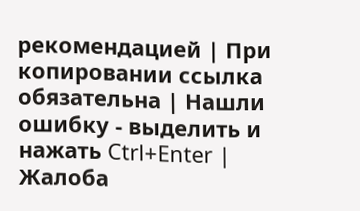рекомендацией | При копировании ссылка обязательна | Нашли ошибку - выделить и нажать Ctrl+Enter | Жалоба